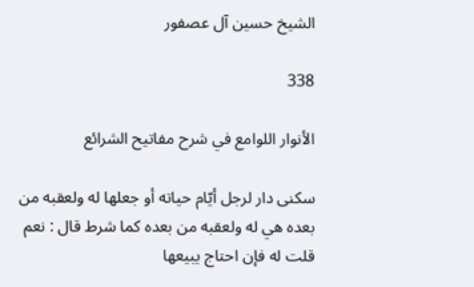الشيخ حسين آل عصفور

338

الأنوار اللوامع في شرح مفاتيح الشرائع

سكنى دار لرجل أيّام حياته أو جعلها له ولعقبه من بعده هي له ولعقبه من بعده كما شرط قال : نعم قلت له فإن احتاج يبيعها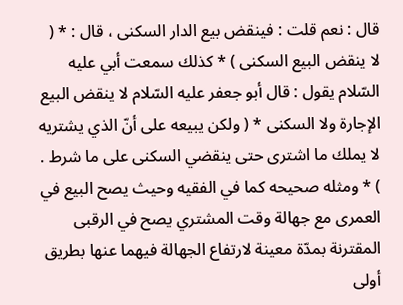قال : نعم قلت : فينقض بيع الدار السكنى ، قال : * ( لا ينقض البيع السكنى ) * كذلك سمعت أبي عليه السّلام يقول : قال أبو جعفر عليه السّلام لا ينقض البيع الإجارة ولا السكنى * ( ولكن يبيعه على أنّ الذي يشتريه لا يملك ما اشترى حتى ينقضي السكنى على ما شرط . ) * ومثله صحيحه كما في الفقيه وحيث يصح البيع في العمرى مع جهالة وقت المشتري يصح في الرقبى المقترنة بمدّة معينة لارتفاع الجهالة فيهما عنها بطريق أولى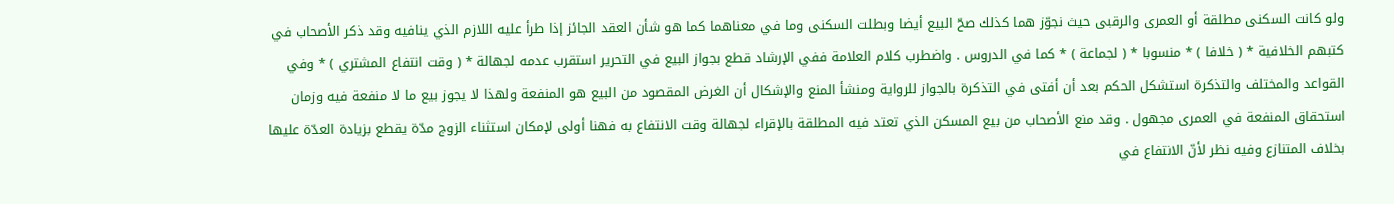ولو كانت السكنى مطلقة أو العمرى والرقبى حيث نجوّز هما كذلك صحّ البيع أيضا وبطلت السكنى وما في معناهما كما هو شأن العقد الجائز إذا طرأ عليه اللازم الذي ينافيه وقد ذكر الأصحاب في كتبهم الخلافية * ( خلافا ) * منسوبا * ( لجماعة ) * كما في الدروس . واضطرب كلام العلامة ففي الإرشاد قطع بجواز البيع في التحرير استقرب عدمه لجهالة * ( وقت انتفاع المشتري ) * وفي القواعد والمختلف والتذكرة استشكل الحكم بعد أن أفتى في التذكرة بالجواز للرواية ومنشأ المنع والإشكال أن الغرض المقصود من البيع هو المنفعة ولهذا لا يجوز بيع ما لا منفعة فيه وزمان استحقاق المنفعة في العمرى مجهول . وقد منع الأصحاب من بيع المسكن الذي تعتد فيه المطلقة بالإقراء لجهالة وقت الانتفاع به فهنا أولى لإمكان استثناء الزوج مدّة يقطع بزيادة العدّة عليها بخلاف المتنازع وفيه نظر لأنّ الانتفاع في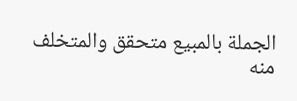الجملة بالمبيع متحقق والمتخلف منه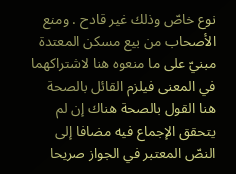نوع خاصّ وذلك غير قادح . ومنع الأصحاب من بيع مسكن المعتدة مبنيّ على ما منعوه هنا لاشتراكهما في المعنى فيلزم القائل بالصحة هنا القول بالصحة هناك إن لم يتحقق الإجماع فيه مضافا إلى النصّ المعتبر في الجواز صريحا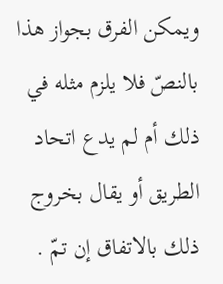ويمكن الفرق بجواز هذا بالنصّ فلا يلزم مثله في ذلك أم لم يدع اتحاد الطريق أو يقال بخروج ذلك بالاتفاق إن تمّ .